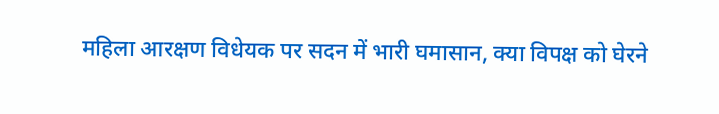महिला आरक्षण विधेयक पर सदन में भारी घमासान, क्या विपक्ष को घेरने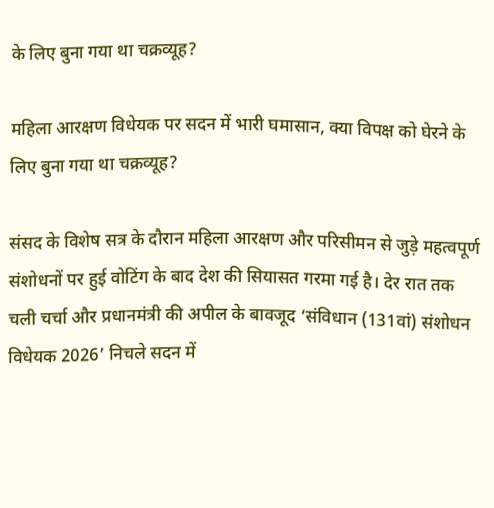के लिए बुना गया था चक्रव्यूह?

महिला आरक्षण विधेयक पर सदन में भारी घमासान, क्या विपक्ष को घेरने के लिए बुना गया था चक्रव्यूह?

संसद के विशेष सत्र के दौरान महिला आरक्षण और परिसीमन से जुड़े महत्वपूर्ण संशोधनों पर हुई वोटिंग के बाद देश की सियासत गरमा गई है। देर रात तक चली चर्चा और प्रधानमंत्री की अपील के बावजूद ‘संविधान (131वां) संशोधन विधेयक 2026’ निचले सदन में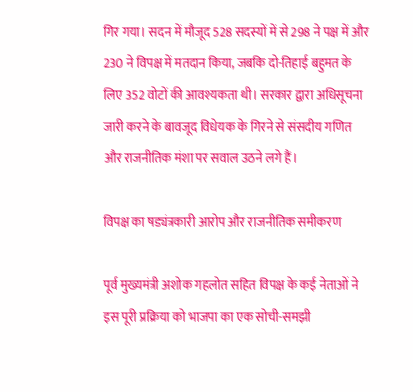गिर गया। सदन में मौजूद 528 सदस्यों में से 298 ने पक्ष में और 230 ने विपक्ष में मतदान किया, जबकि दो-तिहाई बहुमत के लिए 352 वोटों की आवश्यकता थी। सरकार द्वारा अधिसूचना जारी करने के बावजूद विधेयक के गिरने से संसदीय गणित और राजनीतिक मंशा पर सवाल उठने लगे हैं।

विपक्ष का षड्यंत्रकारी आरोप और राजनीतिक समीकरण

पूर्व मुख्यमंत्री अशोक गहलोत सहित विपक्ष के कई नेताओं ने इस पूरी प्रक्रिया को भाजपा का एक सोची-समझी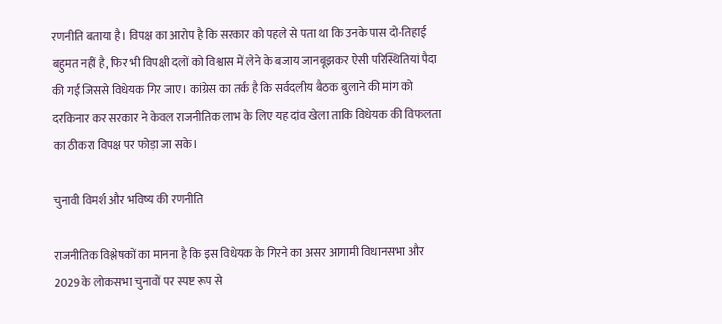रणनीति बताया है। विपक्ष का आरोप है कि सरकार को पहले से पता था कि उनके पास दो-तिहाई बहुमत नहीं है, फिर भी विपक्षी दलों को विश्वास में लेने के बजाय जानबूझकर ऐसी परिस्थितियां पैदा की गईं जिससे विधेयक गिर जाए। कांग्रेस का तर्क है कि सर्वदलीय बैठक बुलाने की मांग को दरकिनार कर सरकार ने केवल राजनीतिक लाभ के लिए यह दांव खेला ताकि विधेयक की विफलता का ठीकरा विपक्ष पर फोड़ा जा सके।

चुनावी विमर्श और भविष्य की रणनीति

राजनीतिक विश्लेषकों का मानना है कि इस विधेयक के गिरने का असर आगामी विधानसभा और 2029 के लोकसभा चुनावों पर स्पष्ट रूप से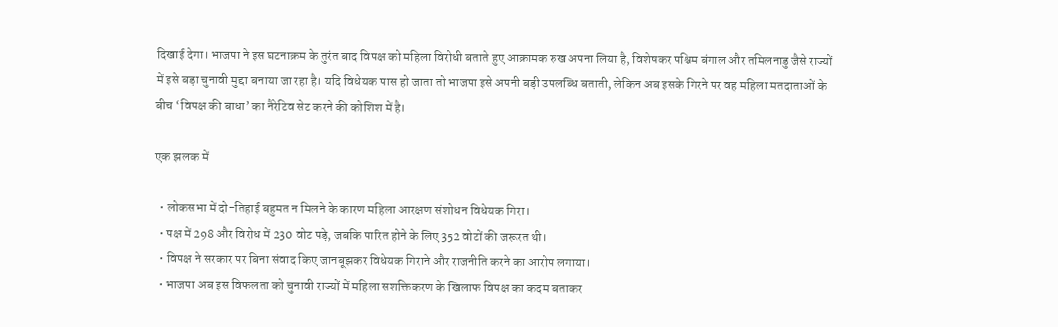दिखाई देगा। भाजपा ने इस घटनाक्रम के तुरंत बाद विपक्ष को महिला विरोधी बताते हुए आक्रामक रुख अपना लिया है, विशेषकर पश्चिम बंगाल और तमिलनाडु जैसे राज्यों में इसे बड़ा चुनावी मुद्दा बनाया जा रहा है। यदि विधेयक पास हो जाता तो भाजपा इसे अपनी बड़ी उपलब्धि बताती, लेकिन अब इसके गिरने पर वह महिला मतदाताओं के बीच ‘विपक्ष की बाधा’ का नैरेटिव सेट करने की कोशिश में है।

एक झलक में

  • लोकसभा में दो-तिहाई बहुमत न मिलने के कारण महिला आरक्षण संशोधन विधेयक गिरा।
  • पक्ष में 298 और विरोध में 230 वोट पड़े, जबकि पारित होने के लिए 352 वोटों की जरूरत थी।
  • विपक्ष ने सरकार पर बिना संवाद किए जानबूझकर विधेयक गिराने और राजनीति करने का आरोप लगाया।
  • भाजपा अब इस विफलता को चुनावी राज्यों में महिला सशक्तिकरण के खिलाफ विपक्ष का कदम बताकर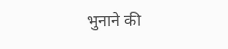भुनाने की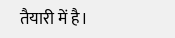तैयारी में है।